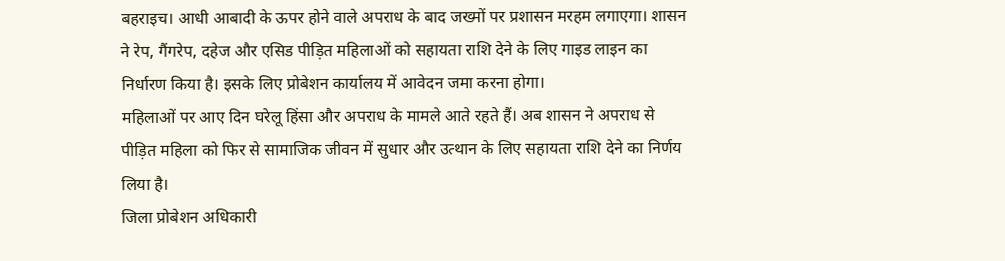बहराइच। आधी आबादी के ऊपर होने वाले अपराध के बाद जख्मों पर प्रशासन मरहम लगाएगा। शासन ने रेप, गैंगरेप, दहेज और एसिड पीड़ित महिलाओं को सहायता राशि देने के लिए गाइड लाइन का निर्धारण किया है। इसके लिए प्रोबेशन कार्यालय में आवेदन जमा करना होगा।
महिलाओं पर आए दिन घरेलू हिंसा और अपराध के मामले आते रहते हैं। अब शासन ने अपराध से पीड़ित महिला को फिर से सामाजिक जीवन में सुधार और उत्थान के लिए सहायता राशि देने का निर्णय लिया है।
जिला प्रोबेशन अधिकारी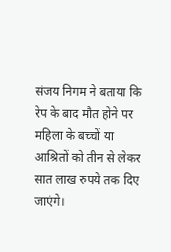संजय निगम ने बताया कि रेप के बाद मौत होने पर महिला के बच्चों या आश्रितों को तीन से लेकर सात लाख रुपये तक दिए जाएंगे।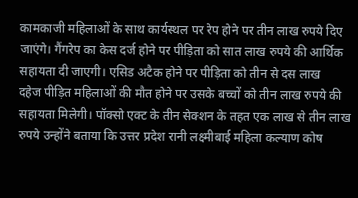कामकाजी महिलाओं के साथ कार्यस्थल पर रेप होने पर तीन लाख रुपये दिए जाएंगे। गैंगरेप का केस दर्ज होने पर पीड़िता को सात लाख रुपये की आर्थिक सहायता दी जाएगी। एसिड अटैक होने पर पीड़िता को तीन से दस लाख
दहेज पीड़ित महिलाओं की मौत होने पर उसके बच्चों को तीन लाख रुपये की सहायता मिलेगी। पॉक्सो एक्ट के तीन सेक्शन के तहत एक लाख से तीन लाख रुपये उन्होंने बताया कि उत्तर प्रदेश रानी लक्ष्मीबाई महिला कल्याण कोष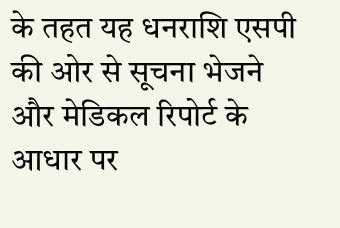के तहत यह धनराशि एसपी की ओर से सूचना भेजने और मेडिकल रिपोर्ट के आधार पर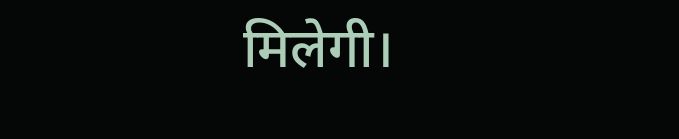मिलेगी।